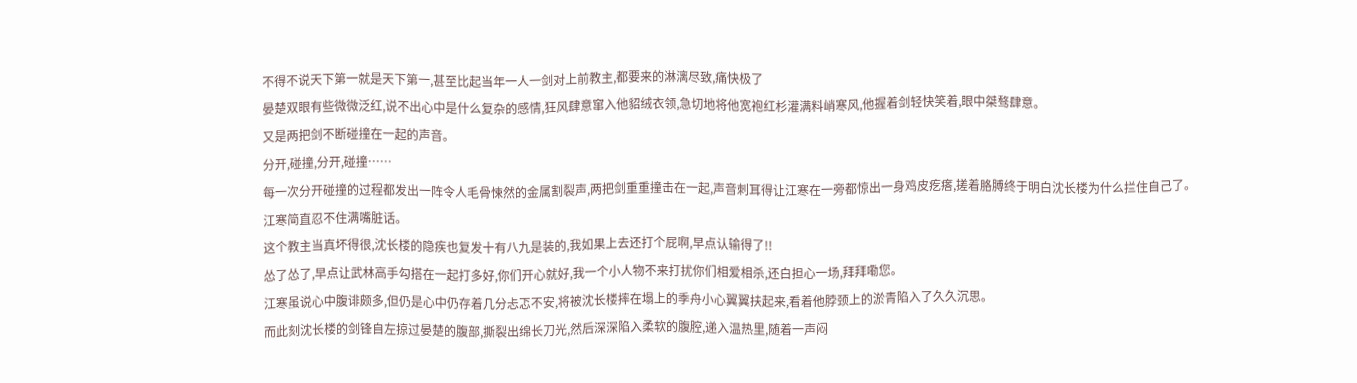不得不说天下第一就是天下第一,甚至比起当年一人一剑对上前教主,都要来的淋漓尽致,痛快极了
晏楚双眼有些微微泛红,说不出心中是什么复杂的感情,狂风肆意窜入他貂绒衣领,急切地将他宽袍红杉灌满料峭寒风,他握着剑轻快笑着,眼中桀骜肆意。
又是两把剑不断碰撞在一起的声音。
分开,碰撞,分开,碰撞……
每一次分开碰撞的过程都发出一阵令人毛骨悚然的金属割裂声,两把剑重重撞击在一起,声音刺耳得让江寒在一旁都惊出一身鸡皮疙瘩,搓着胳膊终于明白沈长楼为什么拦住自己了。
江寒简直忍不住满嘴脏话。
这个教主当真坏得很,沈长楼的隐疾也复发十有八九是装的,我如果上去还打个屁啊,早点认输得了!!
怂了怂了,早点让武林高手勾搭在一起打多好,你们开心就好,我一个小人物不来打扰你们相爱相杀,还白担心一场,拜拜嘞您。
江寒虽说心中腹诽颇多,但仍是心中仍存着几分忐忑不安,将被沈长楼摔在塌上的季舟小心翼翼扶起来,看着他脖颈上的淤青陷入了久久沉思。
而此刻沈长楼的剑锋自左掠过晏楚的腹部,撕裂出绵长刀光,然后深深陷入柔软的腹腔,递入温热里,随着一声闷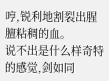哼,锐利地割裂出腥膻粘稠的血。
说不出是什么样奇特的感觉,剑如同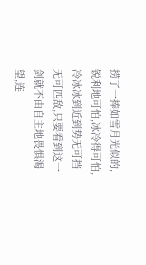捞了一捧如雪月光似的,锐利地可怕,冰冷得可怕,冷冰冰到近到势无可挡无可匹敌,只要看到这一剑就不由自主地畏惧渴望,连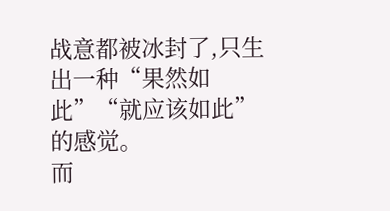战意都被冰封了,只生出一种“果然如此”“就应该如此”的感觉。
而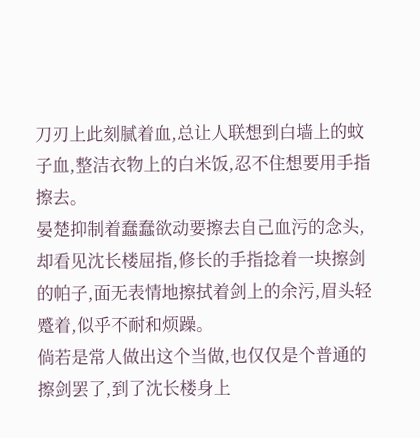刀刃上此刻腻着血,总让人联想到白墙上的蚊子血,整洁衣物上的白米饭,忍不住想要用手指擦去。
晏楚抑制着蠢蠢欲动要擦去自己血污的念头,却看见沈长楼屈指,修长的手指捻着一块擦剑的帕子,面无表情地擦拭着剑上的余污,眉头轻蹙着,似乎不耐和烦躁。
倘若是常人做出这个当做,也仅仅是个普通的擦剑罢了,到了沈长楼身上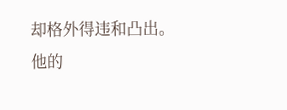却格外得违和凸出。
他的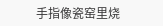手指像瓷窑里烧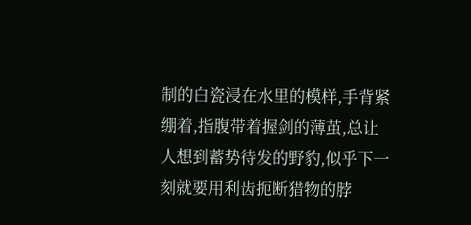制的白瓷浸在水里的模样,手背紧绷着,指腹带着握剑的薄茧,总让人想到蓄势待发的野豹,似乎下一刻就要用利齿扼断猎物的脖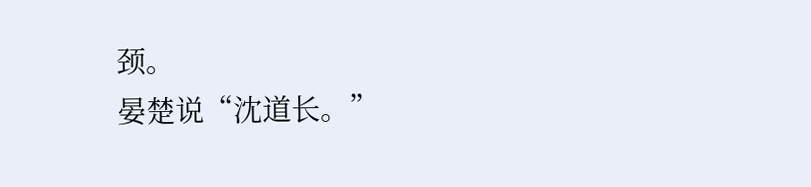颈。
晏楚说“沈道长。”